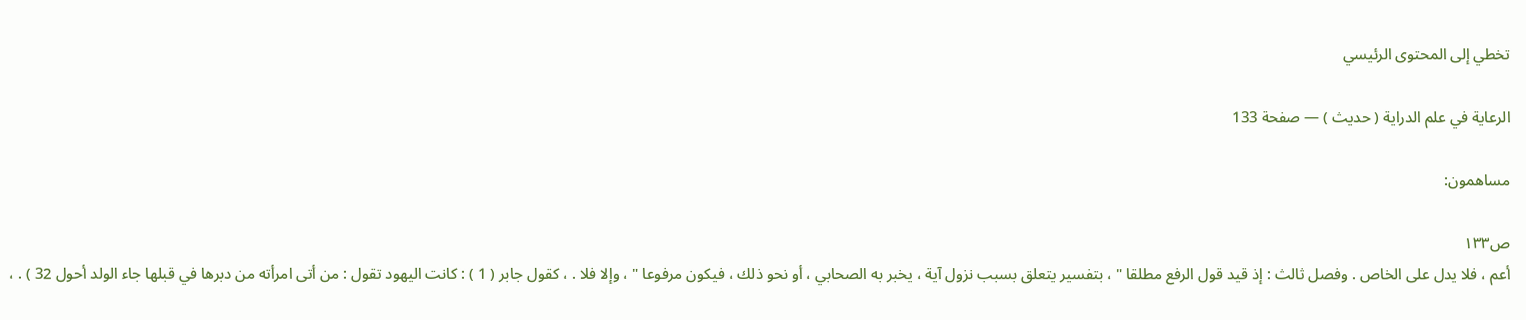تخطي إلى المحتوى الرئيسي

الرعاية في علم الدراية ( حديث ) — صفحة 133

مساهمون:

ص١٣٣
أعم ، فلا يدل على الخاص . وفصل ثالث : إذ قيد قول الرفع مطلقا " ، بتفسير يتعلق بسبب نزول آية ، يخبر به الصحابي ، أو نحو ذلك ، فيكون مرفوعا " ، وإلا فلا . ، كقول جابر ( 1 ) : كانت اليهود تقول : من أتى امرأته من دبرها في قبلها جاء الولد أحول 32 ) . ،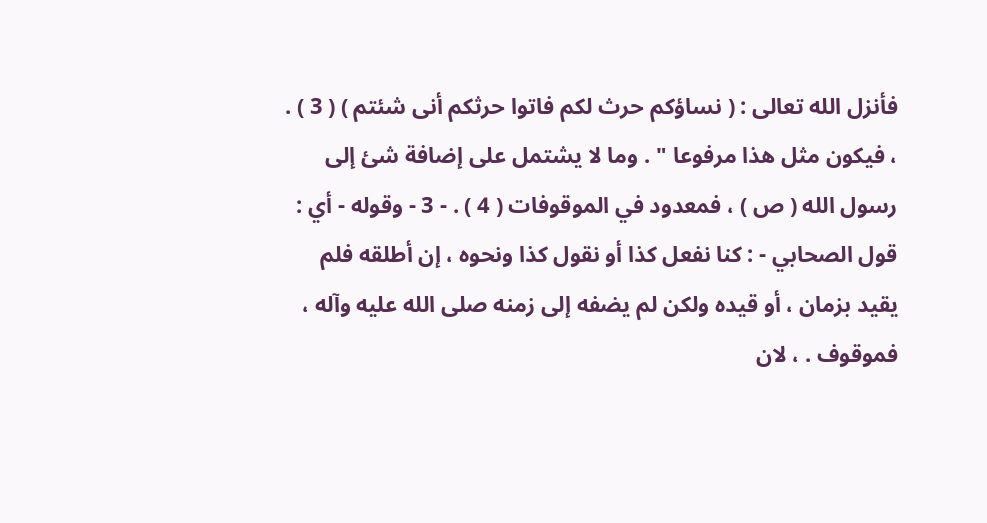فأنزل الله تعالى : ( نساؤكم حرث لكم فاتوا حرثكم أنى شئتم ) ( 3 ) . ، فيكون مثل هذا مرفوعا " . وما لا يشتمل على إضافة شئ إلى رسول الله ( ص ) ، فمعدود في الموقوفات ( 4 ) . - 3 - وقوله - أي : قول الصحابي - : كنا نفعل كذا أو نقول كذا ونحوه ، إن أطلقه فلم يقيد بزمان ، أو قيده ولكن لم يضفه إلى زمنه صلى الله عليه وآله ، فموقوف . ، لان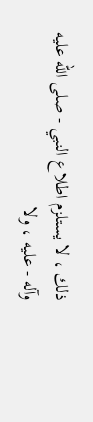ذلك ، لا يستلزم اطلاع النبي - صلى الله عليه وآله - عليه ، ولا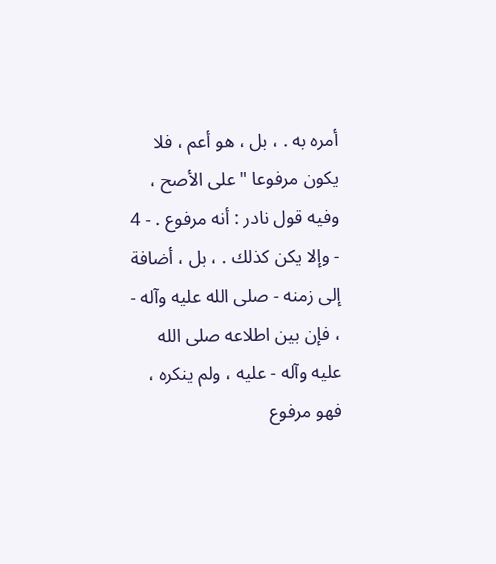أمره به . ، بل ، هو أعم ، فلا يكون مرفوعا " على الأصح ، وفيه قول نادر : أنه مرفوع . - 4 - وإلا يكن كذلك . ، بل ، أضافة إلى زمنه - صلى الله عليه وآله - ، فإن بين اطلاعه صلى الله عليه وآله - عليه ، ولم ينكره ، فهو مرفوع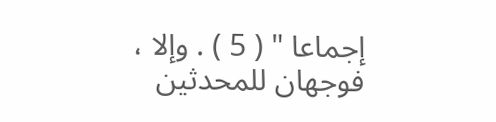إجماعا " ( 5 ) . وإلا ، فوجهان للمحدثين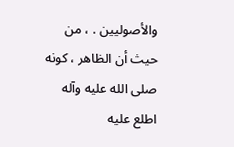والأصوليين . ، من حيث أن الظاهر ، كونه صلى الله عليه وآله اطلع عليه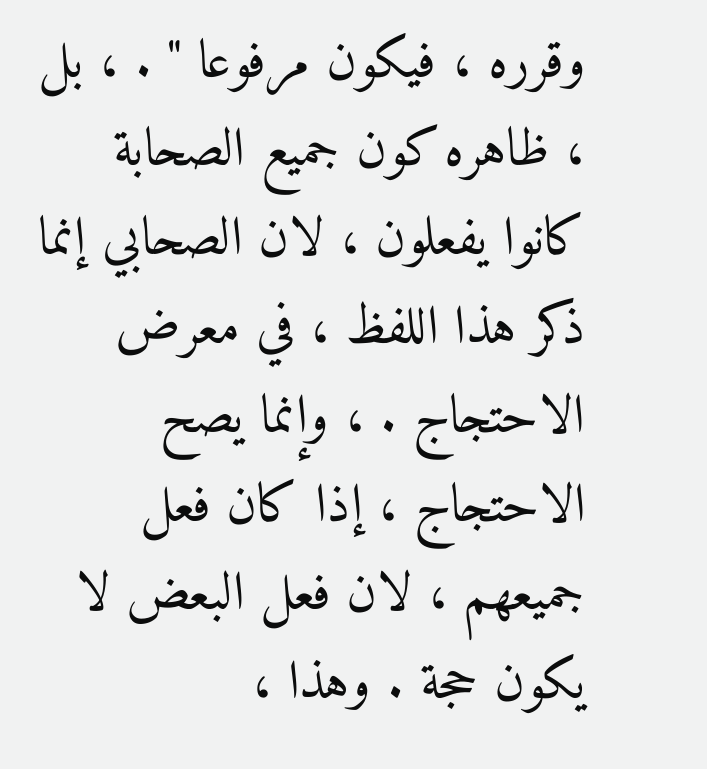وقرره ، فيكون مرفوعا " . ، بل ، ظاهره كون جميع الصحابة كانوا يفعلون ، لان الصحابي إنما ذكر هذا اللفظ ، في معرض الاحتجاج . ، وإنما يصح الاحتجاج ، إذا كان فعل جميعهم ، لان فعل البعض لا يكون حجة . وهذا ،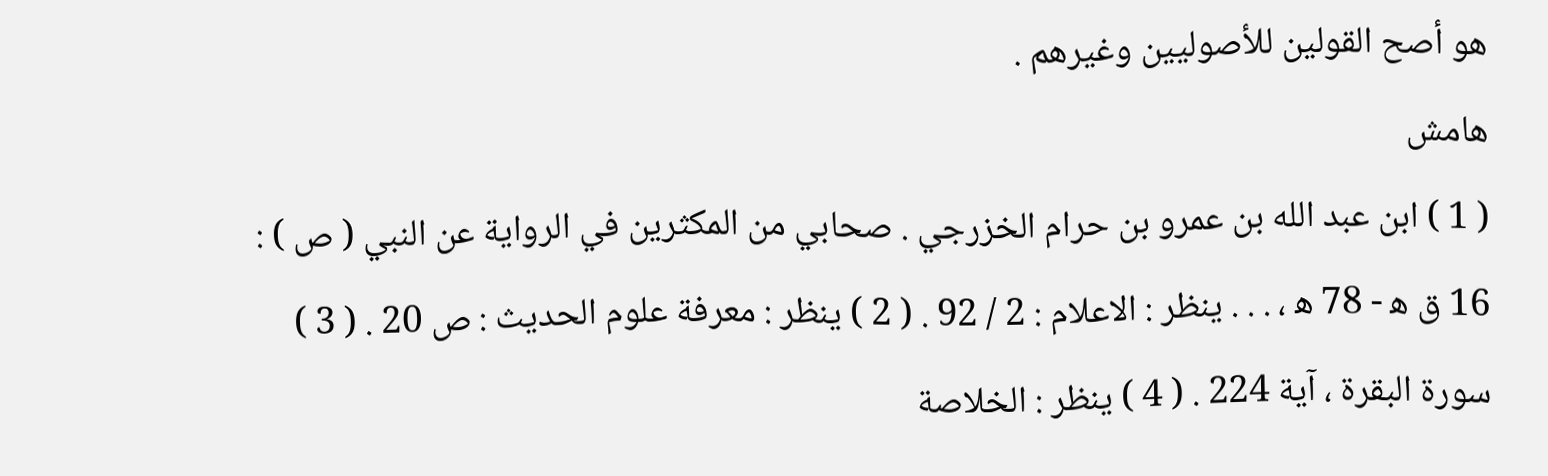هو أصح القولين للأصوليين وغيرهم .
هامش
( 1 ) ابن عبد الله بن عمرو بن حرام الخزرجي . صحابي من المكثرين في الرواية عن النبي ( ص ) : 16 ق ه‍ - 78 ه‍ ، . . . ينظر : الاعلام : 2 / 92 . ( 2 ) ينظر : معرفة علوم الحديث : ص 20 . ( 3 ) سورة البقرة ، آية 224 . ( 4 ) ينظر : الخلاصة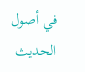في أصول الحديث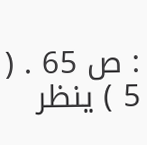: ص 65 . ( 5 ) ينظر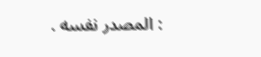: المصدر نفسه .